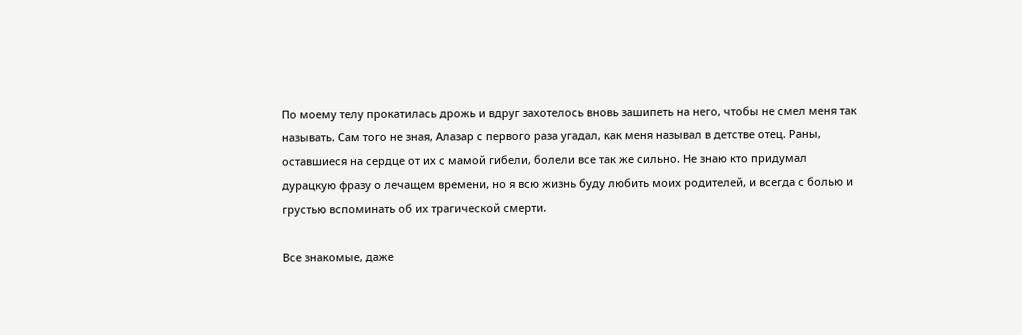По моему телу прокатилась дрожь и вдруг захотелось вновь зашипеть на него, чтобы не смел меня так называть. Сам того не зная, Алазар с первого раза угадал, как меня называл в детстве отец. Раны, оставшиеся на сердце от их с мамой гибели, болели все так же сильно. Не знаю кто придумал дурацкую фразу о лечащем времени, но я всю жизнь буду любить моих родителей, и всегда с болью и грустью вспоминать об их трагической смерти.

Все знакомые, даже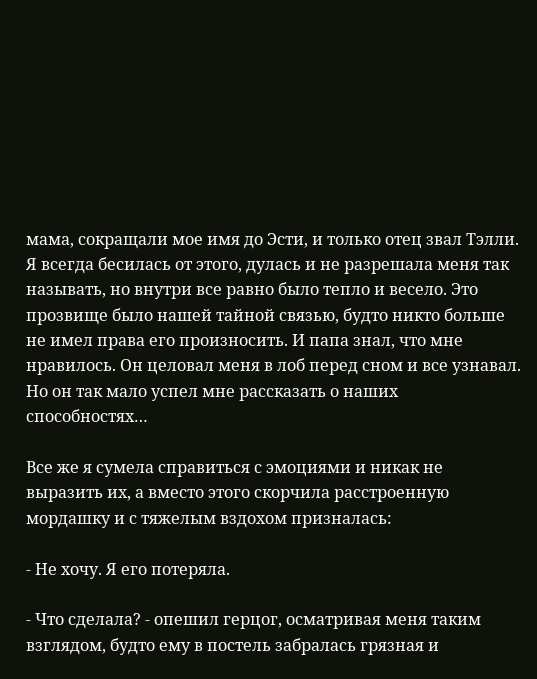мама, сокращали мое имя до Эсти, и только отец звал Тэлли. Я всегда бесилась от этого, дулась и не разрешала меня так называть, но внутри все равно было тепло и весело. Это прозвище было нашей тайной связью, будто никто больше не имел права его произносить. И папа знал, что мне нравилось. Он целовал меня в лоб перед сном и все узнавал. Но он так мало успел мне рассказать о наших способностях…

Все же я сумела справиться с эмоциями и никак не выразить их, а вместо этого скорчила расстроенную мордашку и с тяжелым вздохом призналась:

- Не хочу. Я его потеряла.

- Что сделала? - опешил герцог, осматривая меня таким взглядом, будто ему в постель забралась грязная и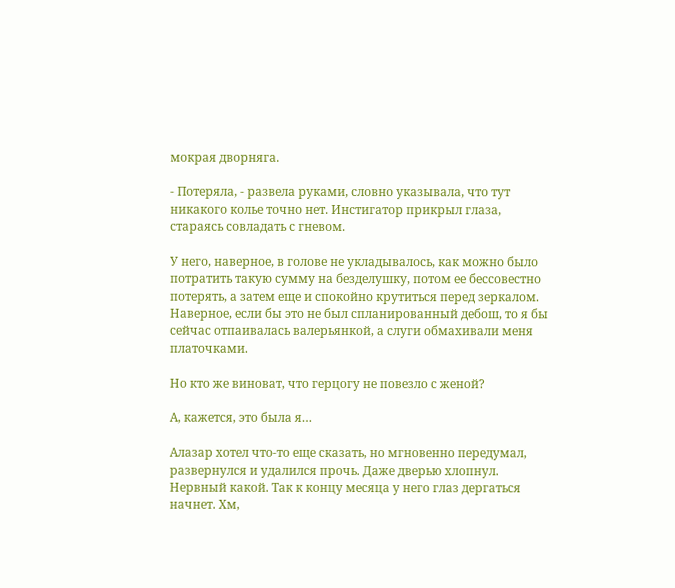мокрая дворняга.

- Потеряла, - развела руками, словно указывала, что тут никакого колье точно нет. Инстигатор прикрыл глаза, стараясь совладать с гневом.

У него, наверное, в голове не укладывалось, как можно было потратить такую сумму на безделушку, потом ее бессовестно потерять, а затем еще и спокойно крутиться перед зеркалом. Наверное, если бы это не был спланированный дебош, то я бы сейчас отпаивалась валерьянкой, а слуги обмахивали меня платочками.

Но кто же виноват, что герцогу не повезло с женой?

А, кажется, это была я…

Алазар хотел что-то еще сказать, но мгновенно передумал, развернулся и удалился прочь. Даже дверью хлопнул. Нервный какой. Так к концу месяца у него глаз дергаться начнет. Хм,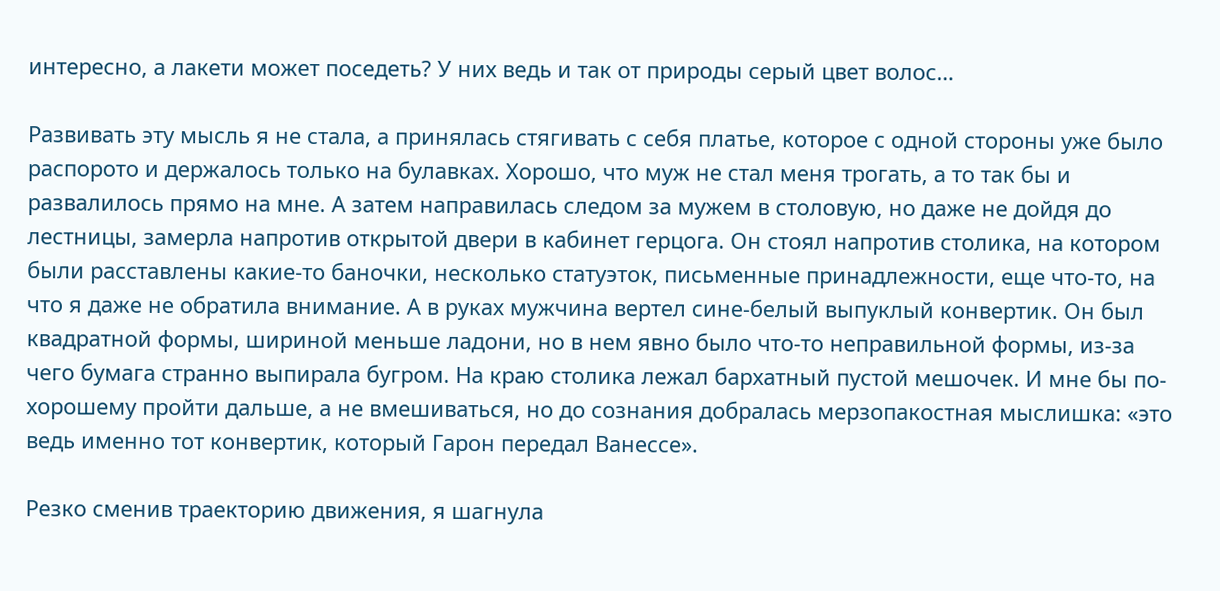интересно, а лакети может поседеть? У них ведь и так от природы серый цвет волос…

Развивать эту мысль я не стала, а принялась стягивать с себя платье, которое с одной стороны уже было распорото и держалось только на булавках. Хорошо, что муж не стал меня трогать, а то так бы и развалилось прямо на мне. А затем направилась следом за мужем в столовую, но даже не дойдя до лестницы, замерла напротив открытой двери в кабинет герцога. Он стоял напротив столика, на котором были расставлены какие-то баночки, несколько статуэток, письменные принадлежности, еще что-то, на что я даже не обратила внимание. А в руках мужчина вертел сине-белый выпуклый конвертик. Он был квадратной формы, шириной меньше ладони, но в нем явно было что-то неправильной формы, из-за чего бумага странно выпирала бугром. На краю столика лежал бархатный пустой мешочек. И мне бы по-хорошему пройти дальше, а не вмешиваться, но до сознания добралась мерзопакостная мыслишка: «это ведь именно тот конвертик, который Гарон передал Ванессе».

Резко сменив траекторию движения, я шагнула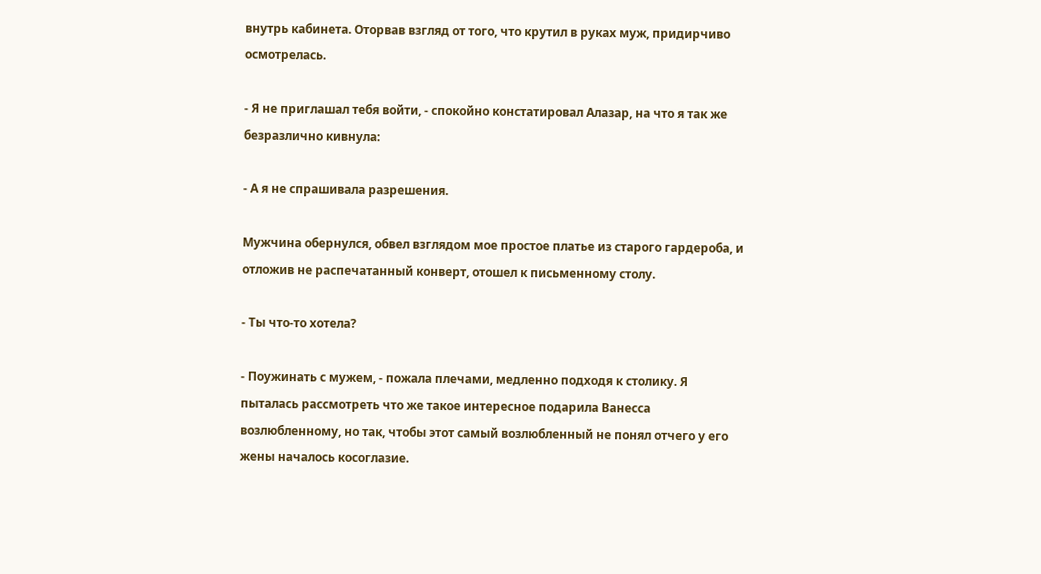внутрь кабинета. Оторвав взгляд от того, что крутил в руках муж, придирчиво осмотрелась.

- Я не приглашал тебя войти, - спокойно констатировал Алазар, на что я так же безразлично кивнула:

- А я не спрашивала разрешения.

Мужчина обернулся, обвел взглядом мое простое платье из старого гардероба, и отложив не распечатанный конверт, отошел к письменному столу.

- Ты что-то хотела?

- Поужинать с мужем, - пожала плечами, медленно подходя к столику. Я пыталась рассмотреть что же такое интересное подарила Ванесса возлюбленному, но так, чтобы этот самый возлюбленный не понял отчего у его жены началось косоглазие.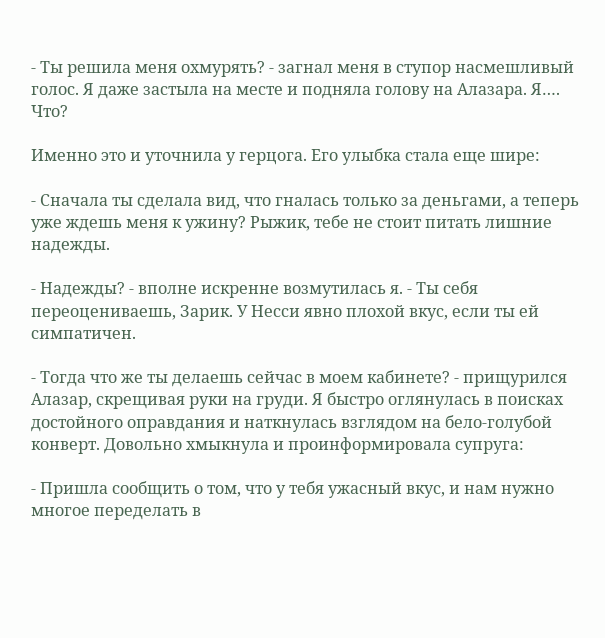- Ты решила меня охмурять? - загнал меня в ступор насмешливый голос. Я даже застыла на месте и подняла голову на Алазара. Я…. Что?

Именно это и уточнила у герцога. Его улыбка стала еще шире:

- Сначала ты сделала вид, что гналась только за деньгами, а теперь уже ждешь меня к ужину? Рыжик, тебе не стоит питать лишние надежды.

- Надежды? - вполне искренне возмутилась я. - Ты себя переоцениваешь, Зарик. У Несси явно плохой вкус, если ты ей симпатичен.

- Тогда что же ты делаешь сейчас в моем кабинете? - прищурился Алазар, скрещивая руки на груди. Я быстро оглянулась в поисках достойного оправдания и наткнулась взглядом на бело-голубой конверт. Довольно хмыкнула и проинформировала супруга:

- Пришла сообщить о том, что у тебя ужасный вкус, и нам нужно многое переделать в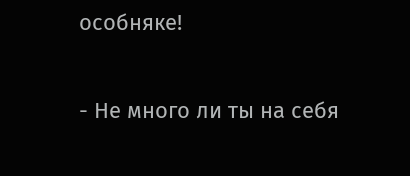особняке!

- Не много ли ты на себя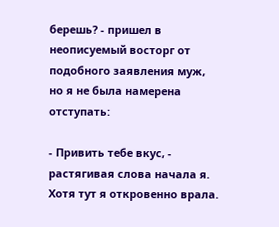берешь? - пришел в неописуемый восторг от подобного заявления муж, но я не была намерена отступать:

- Привить тебе вкус, - растягивая слова начала я. Хотя тут я откровенно врала.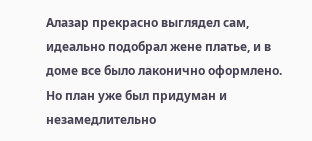Алазар прекрасно выглядел сам, идеально подобрал жене платье, и в доме все было лаконично оформлено. Но план уже был придуман и незамедлительно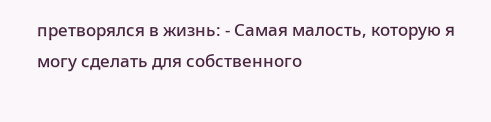претворялся в жизнь: - Самая малость, которую я могу сделать для собственного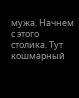мужа. Начнем с этого столика. Тут кошмарный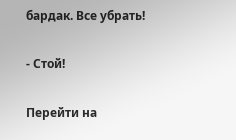бардак. Все убрать!

- Стой!

Перейти на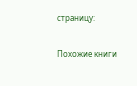страницу:

Похожие книги